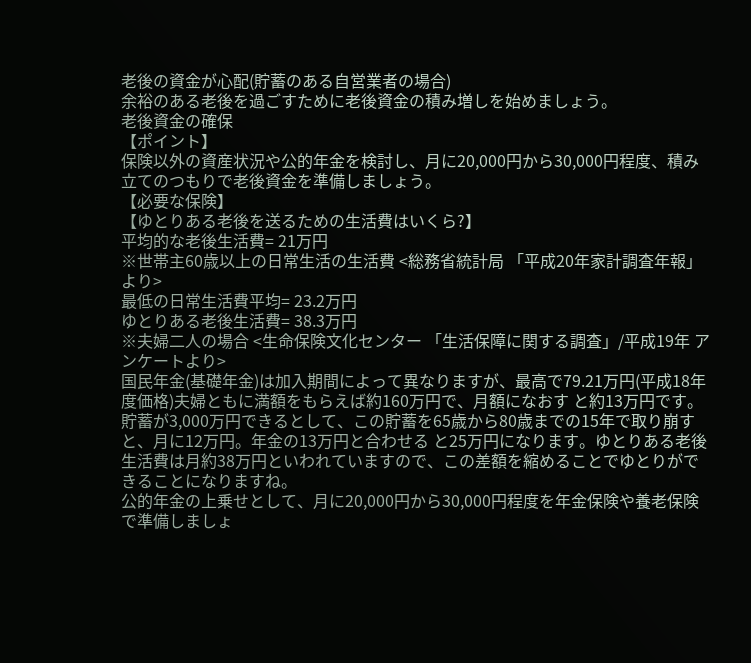老後の資金が心配(貯蓄のある自営業者の場合)
余裕のある老後を過ごすために老後資金の積み増しを始めましょう。
老後資金の確保
【ポイント】
保険以外の資産状況や公的年金を検討し、月に20,000円から30,000円程度、積み立てのつもりで老後資金を準備しましょう。
【必要な保険】
【ゆとりある老後を送るための生活費はいくら?】
平均的な老後生活費= 21万円
※世帯主60歳以上の日常生活の生活費 <総務省統計局 「平成20年家計調査年報」より>
最低の日常生活費平均= 23.2万円
ゆとりある老後生活費= 38.3万円
※夫婦二人の場合 <生命保険文化センター 「生活保障に関する調査」/平成19年 アンケートより>
国民年金(基礎年金)は加入期間によって異なりますが、最高で79.21万円(平成18年度価格)夫婦ともに満額をもらえば約160万円で、月額になおす と約13万円です。貯蓄が3,000万円できるとして、この貯蓄を65歳から80歳までの15年で取り崩すと、月に12万円。年金の13万円と合わせる と25万円になります。ゆとりある老後生活費は月約38万円といわれていますので、この差額を縮めることでゆとりができることになりますね。
公的年金の上乗せとして、月に20,000円から30,000円程度を年金保険や養老保険で準備しましょ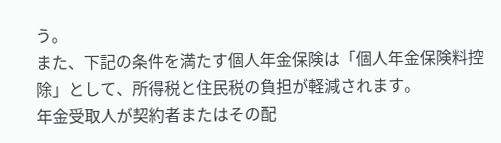う。
また、下記の条件を満たす個人年金保険は「個人年金保険料控除」として、所得税と住民税の負担が軽減されます。
年金受取人が契約者またはその配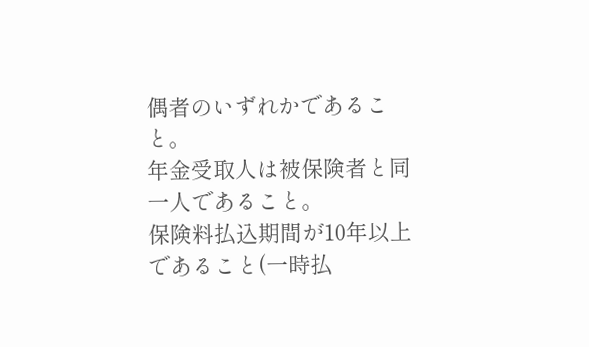偶者のいずれかであること。
年金受取人は被保険者と同一人であること。
保険料払込期間が10年以上であること(一時払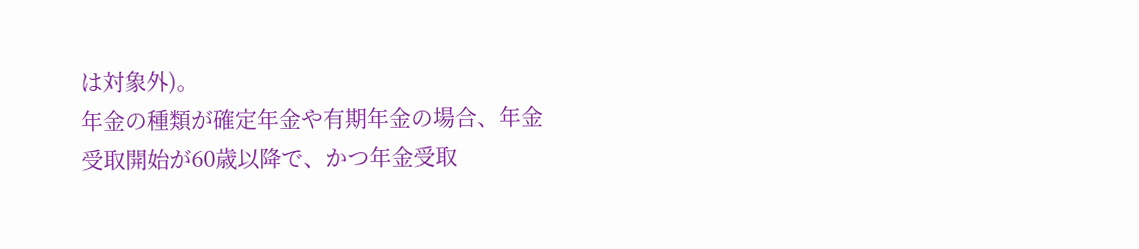は対象外)。
年金の種類が確定年金や有期年金の場合、年金受取開始が60歳以降で、かつ年金受取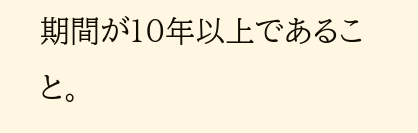期間が10年以上であること。